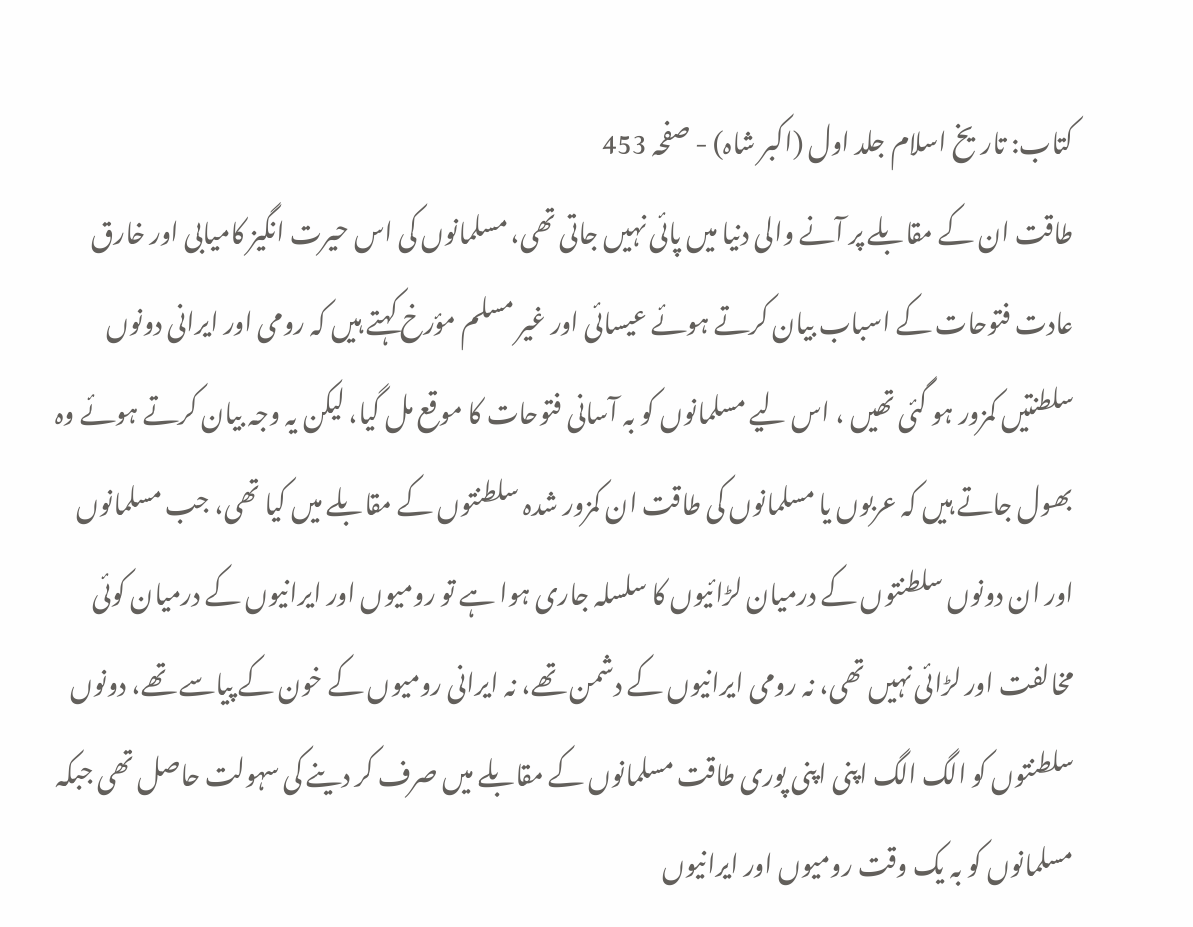کتاب: تاریخ اسلام جلد اول (اکبر شاہ) - صفحہ 453
طاقت ان کے مقابلے پر آنے والی دنیا میں پائی نہیں جاتی تھی، مسلمانوں کی اس حیرت انگیز کامیابی اور خارق عادت فتوحات کے اسباب بیان کرتے ہوئے عیسائی اور غیر مسلم مؤرخ کہتے ہیں کہ رومی اور ایرانی دونوں سلطنتیں کمزور ہو گئی تھیں ، اس لیے مسلمانوں کو بہ آسانی فتوحات کا موقع مل گیا، لیکن یہ وجہ بیان کرتے ہوئے وہ بھول جاتے ہیں کہ عربوں یا مسلمانوں کی طاقت ان کمزور شدہ سلطنتوں کے مقابلے میں کیا تھی، جب مسلمانوں اور ان دونوں سلطنتوں کے درمیان لڑائیوں کا سلسلہ جاری ہوا ہے تو رومیوں اور ایرانیوں کے درمیان کوئی مخالفت اور لڑائی نہیں تھی، نہ رومی ایرانیوں کے دشمن تھے، نہ ایرانی رومیوں کے خون کے پیاسے تھے، دونوں سلطنتوں کو الگ الگ اپنی اپنی پوری طاقت مسلمانوں کے مقابلے میں صرف کر دینے کی سہولت حاصل تھی جبکہ مسلمانوں کو بہ یک وقت رومیوں اور ایرانیوں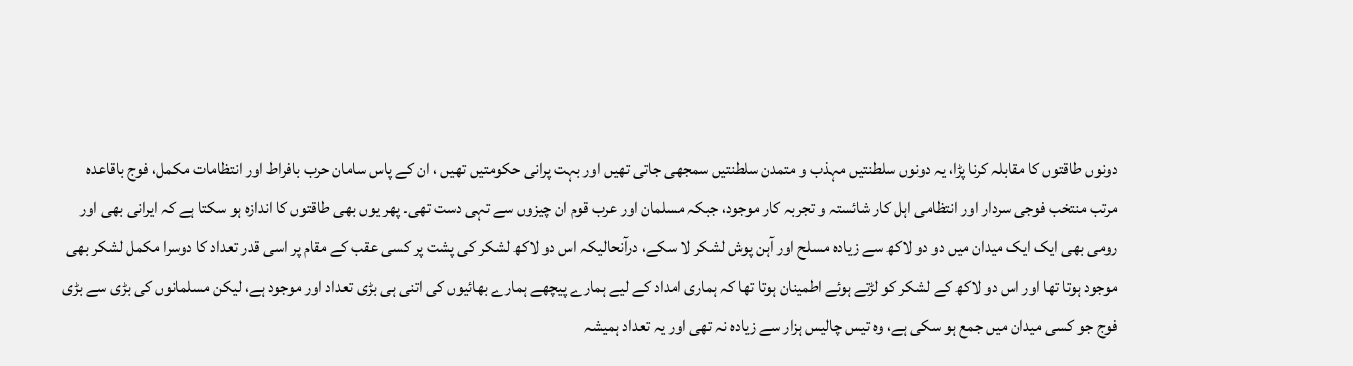دونوں طاقتوں کا مقابلہ کرنا پڑا، یہ دونوں سلطنتیں مہذب و متمدن سلطنتیں سمجھی جاتی تھیں اور بہت پرانی حکومتیں تھیں ، ان کے پاس سامان حرب بافراط اور انتظامات مکمل، فوج باقاعدہ مرتب منتخب فوجی سردار اور انتظامی اہل کار شائستہ و تجربہ کار موجود، جبکہ مسلمان اور عرب قوم ان چیزوں سے تہی دست تھی۔ پھر یوں بھی طاقتوں کا اندازہ ہو سکتا ہے کہ ایرانی بھی اور رومی بھی ایک ایک میدان میں دو دو لاکھ سے زیادہ مسلح اور آہن پوش لشکر لا سکے، درآنحالیکہ اس دو لاکھ لشکر کی پشت پر کسی عقب کے مقام پر اسی قدر تعداد کا دوسرا مکمل لشکر بھی موجود ہوتا تھا اور اس دو لاکھ کے لشکر کو لڑتے ہوئے اطمینان ہوتا تھا کہ ہماری امداد کے لیے ہمارے پیچھے ہمارے بھائیوں کی اتنی ہی بڑی تعداد اور موجود ہے، لیکن مسلمانوں کی بڑی سے بڑی فوج جو کسی میدان میں جمع ہو سکی ہے، وہ تیس چالیس ہزار سے زیادہ نہ تھی اور یہ تعداد ہمیشہ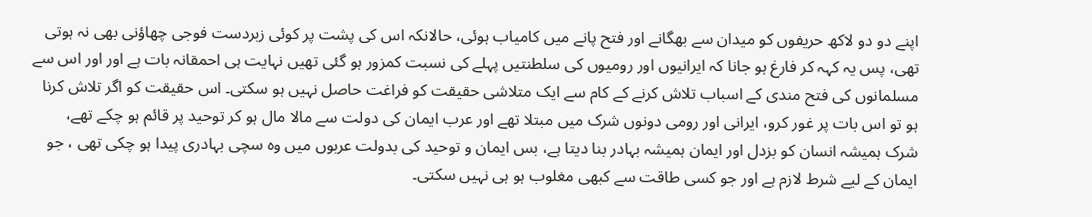اپنے دو دو لاکھ حریفوں کو میدان سے بھگانے اور فتح پانے میں کامیاب ہوئی، حالانکہ اس کی پشت پر کوئی زبردست فوجی چھاؤنی بھی نہ ہوتی تھی، پس یہ کہہ کر فارغ ہو جانا کہ ایرانیوں اور رومیوں کی سلطنتیں پہلے کی نسبت کمزور ہو گئی تھیں نہایت ہی احمقانہ بات ہے اور اور اس سے مسلمانوں کی فتح مندی کے اسباب تلاش کرنے کے کام سے ایک متلاشی حقیقت کو فراغت حاصل نہیں ہو سکتی۔ اس حقیقت کو اگر تلاش کرنا ہو تو اس بات پر غور کرو، ایرانی اور رومی دونوں شرک میں مبتلا تھے اور عرب ایمان کی دولت سے مالا مال ہو کر توحید پر قائم ہو چکے تھے، شرک ہمیشہ انسان کو بزدل اور ایمان ہمیشہ بہادر بنا دیتا ہے، بس ایمان و توحید کی بدولت عربوں میں وہ سچی بہادری پیدا ہو چکی تھی ، جو ایمان کے لیے شرط لازم ہے اور جو کسی طاقت سے کبھی مغلوب ہو ہی نہیں سکتی۔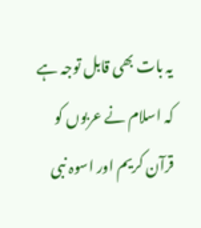یہ بات بھی قابل توجہ ہے کہ اسلام نے عربوں کو قرآن کریم اور اسوہ نبی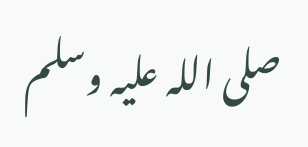صلی اللہ علیہ وسلم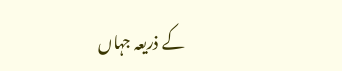کے ذریعہ جہاں